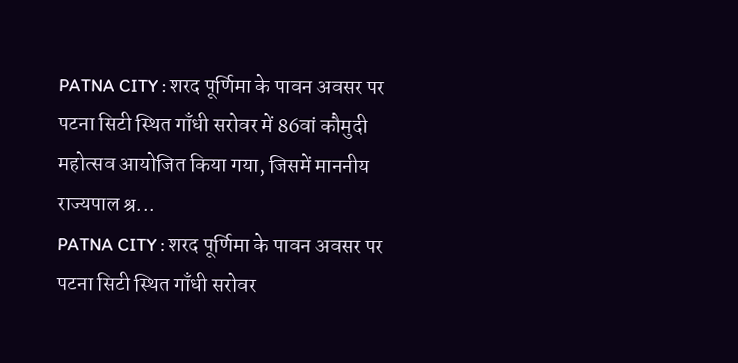PATNA CITY : शरद पूर्णिमा के पावन अवसर पर पटना सिटी स्थित गाँधी सरोवर में 86वां कौमुदी महोत्सव आयोजित किया गया, जिसमें माननीय राज्यपाल श्र...
PATNA CITY : शरद पूर्णिमा के पावन अवसर पर पटना सिटी स्थित गाँधी सरोवर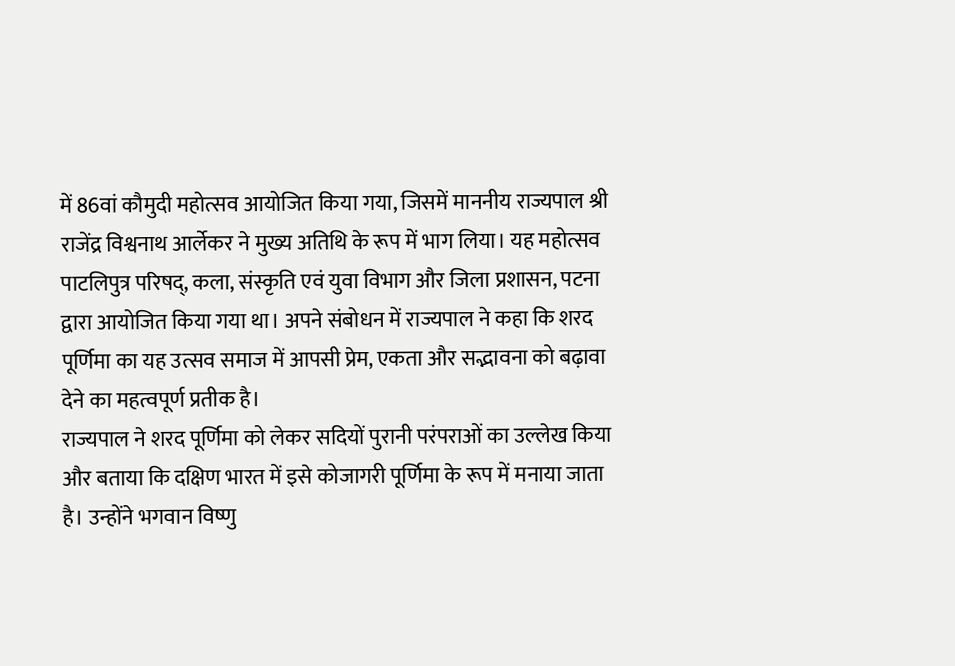में 86वां कौमुदी महोत्सव आयोजित किया गया, जिसमें माननीय राज्यपाल श्री राजेंद्र विश्वनाथ आर्लेकर ने मुख्य अतिथि के रूप में भाग लिया। यह महोत्सव पाटलिपुत्र परिषद्, कला, संस्कृति एवं युवा विभाग और जिला प्रशासन, पटना द्वारा आयोजित किया गया था। अपने संबोधन में राज्यपाल ने कहा कि शरद पूर्णिमा का यह उत्सव समाज में आपसी प्रेम, एकता और सद्भावना को बढ़ावा देने का महत्वपूर्ण प्रतीक है।
राज्यपाल ने शरद पूर्णिमा को लेकर सदियों पुरानी परंपराओं का उल्लेख किया और बताया कि दक्षिण भारत में इसे कोजागरी पूर्णिमा के रूप में मनाया जाता है। उन्होंने भगवान विष्णु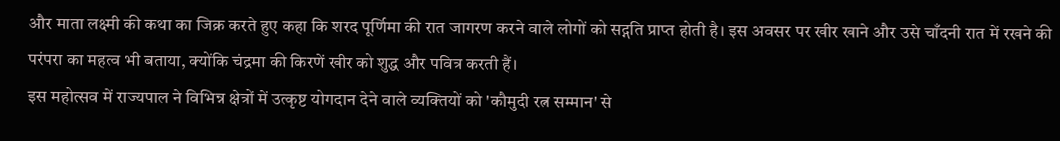और माता लक्ष्मी की कथा का जिक्र करते हुए कहा कि शरद पूर्णिमा की रात जागरण करने वाले लोगों को सद्गति प्राप्त होती है। इस अवसर पर खीर खाने और उसे चाँदनी रात में रखने की परंपरा का महत्व भी बताया, क्योंकि चंद्रमा की किरणें खीर को शुद्ध और पवित्र करती हैं।
इस महोत्सव में राज्यपाल ने विभिन्न क्षेत्रों में उत्कृष्ट योगदान देने वाले व्यक्तियों को 'कौमुदी रत्न सम्मान' से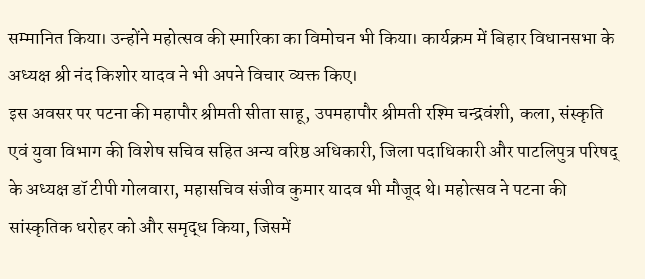सम्मानित किया। उन्होंने महोत्सव की स्मारिका का विमोचन भी किया। कार्यक्रम में बिहार विधानसभा के अध्यक्ष श्री नंद किशोर यादव ने भी अपने विचार व्यक्त किए।
इस अवसर पर पटना की महापौर श्रीमती सीता साहू, उपमहापौर श्रीमती रश्मि चन्द्रवंशी, कला, संस्कृति एवं युवा विभाग की विशेष सचिव सहित अन्य वरिष्ठ अधिकारी, जिला पदाधिकारी और पाटलिपुत्र परिषद् के अध्यक्ष डॉ टीपी गोलवारा, महासचिव संजीव कुमार यादव भी मौजूद थे। महोत्सव ने पटना की सांस्कृतिक धरोहर को और समृद्ध किया, जिसमें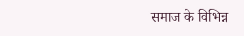समाज के विभिन्न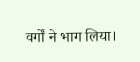वर्गों ने भाग लिया।